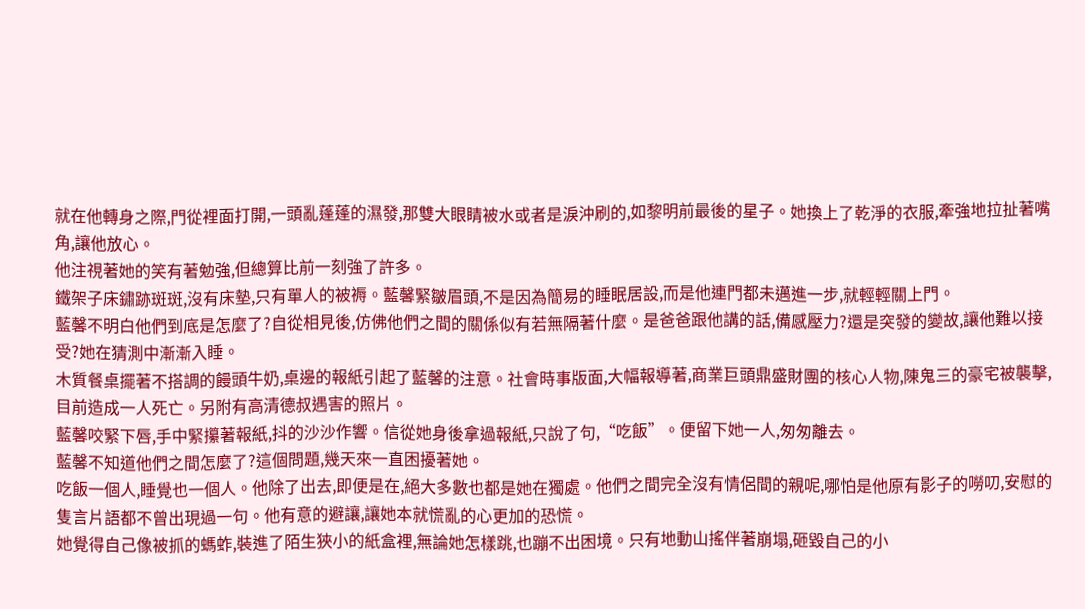就在他轉身之際,門從裡面打開,一頭亂蓬蓬的濕發,那雙大眼睛被水或者是淚沖刷的,如黎明前最後的星子。她換上了乾淨的衣服,牽強地拉扯著嘴角,讓他放心。
他注視著她的笑有著勉強,但總算比前一刻強了許多。
鐵架子床鏽跡斑斑,沒有床墊,只有單人的被褥。藍馨緊皺眉頭,不是因為簡易的睡眠居設,而是他連門都未邁進一步,就輕輕關上門。
藍馨不明白他們到底是怎麼了?自從相見後,仿佛他們之間的關係似有若無隔著什麼。是爸爸跟他講的話,備感壓力?還是突發的變故,讓他難以接受?她在猜測中漸漸入睡。
木質餐桌擺著不搭調的饅頭牛奶,桌邊的報紙引起了藍馨的注意。社會時事版面,大幅報導著,商業巨頭鼎盛財團的核心人物,陳鬼三的豪宅被襲擊,目前造成一人死亡。另附有高清德叔遇害的照片。
藍馨咬緊下唇,手中緊攥著報紙,抖的沙沙作響。信從她身後拿過報紙,只說了句,“吃飯”。便留下她一人,匆匆離去。
藍馨不知道他們之間怎麼了?這個問題,幾天來一直困擾著她。
吃飯一個人,睡覺也一個人。他除了出去,即便是在,絕大多數也都是她在獨處。他們之間完全沒有情侶間的親呢,哪怕是他原有影子的嘮叨,安慰的隻言片語都不曾出現過一句。他有意的避讓,讓她本就慌亂的心更加的恐慌。
她覺得自己像被抓的螞蚱,裝進了陌生狹小的紙盒裡,無論她怎樣跳,也蹦不出困境。只有地動山搖伴著崩塌,砸毀自己的小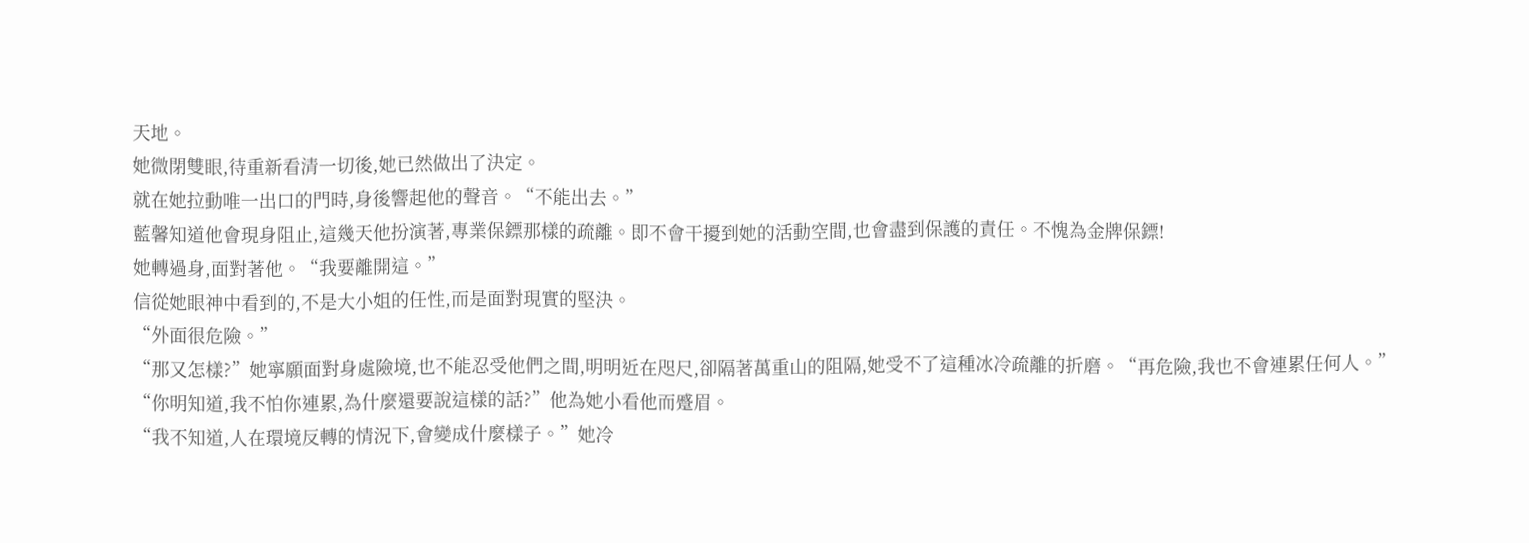天地。
她微閉雙眼,待重新看清一切後,她已然做出了決定。
就在她拉動唯一出口的門時,身後響起他的聲音。“不能出去。”
藍馨知道他會現身阻止,這幾天他扮演著,專業保鏢那樣的疏離。即不會干擾到她的活動空間,也會盡到保護的責任。不愧為金牌保鏢!
她轉過身,面對著他。“我要離開這。”
信從她眼神中看到的,不是大小姐的任性,而是面對現實的堅決。
“外面很危險。”
“那又怎樣?”她寧願面對身處險境,也不能忍受他們之間,明明近在咫尺,卻隔著萬重山的阻隔,她受不了這種冰冷疏離的折磨。“再危險,我也不會連累任何人。”
“你明知道,我不怕你連累,為什麼還要說這樣的話?”他為她小看他而蹙眉。
“我不知道,人在環境反轉的情況下,會變成什麼樣子。”她冷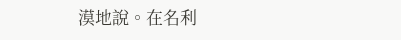漠地說。在名利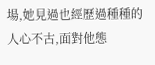場,她見過也經歷過種種的人心不古,面對他態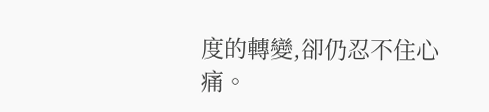度的轉變,卻仍忍不住心痛。